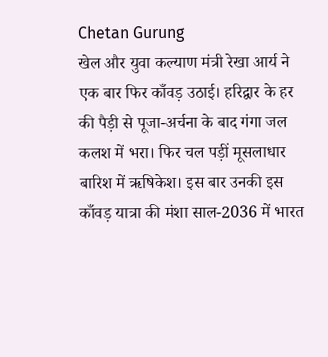Chetan Gurung
खेल और युवा कल्याण मंत्री रेखा आर्य ने एक बार फिर काँवड़ उठाई। हरिद्वार के हर की पैड़ी से पूजा-अर्चना के बाद गंगा जल कलश में भरा। फिर चल पड़ीं मूसलाधार बारिश में ऋषिकेश। इस बार उनकी इस काँवड़ यात्रा की मंशा साल-2036 में भारत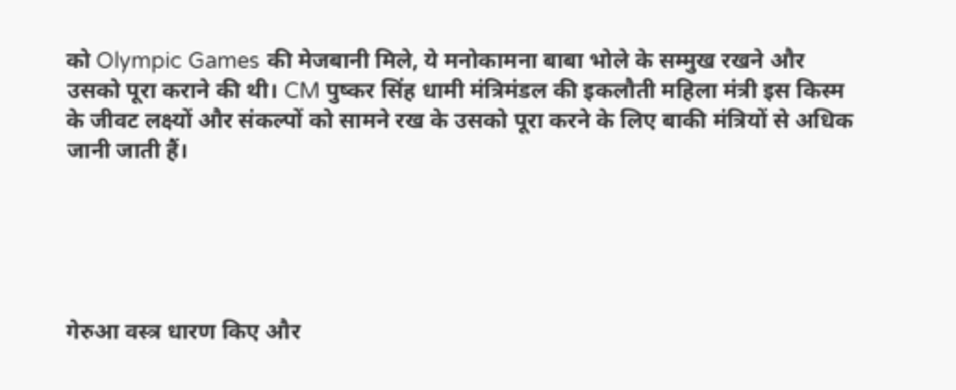को Olympic Games की मेजबानी मिले, ये मनोकामना बाबा भोले के सम्मुख रखने और उसको पूरा कराने की थी। CM पुष्कर सिंह धामी मंत्रिमंडल की इकलौती महिला मंत्री इस किस्म के जीवट लक्ष्यों और संकल्पों को सामने रख के उसको पूरा करने के लिए बाकी मंत्रियों से अधिक जानी जाती हैं।





गेरुआ वस्त्र धारण किए और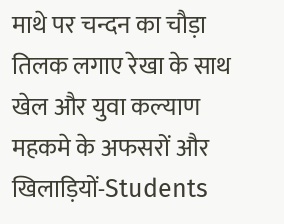माथे पर चन्दन का चौड़ा तिलक लगाए रेखा के साथ खेल और युवा कल्याण महकमे के अफसरों और खिलाड़ियों-Students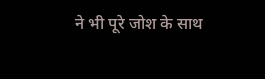ने भी पूरे जोश के साथ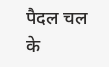पैदल चल के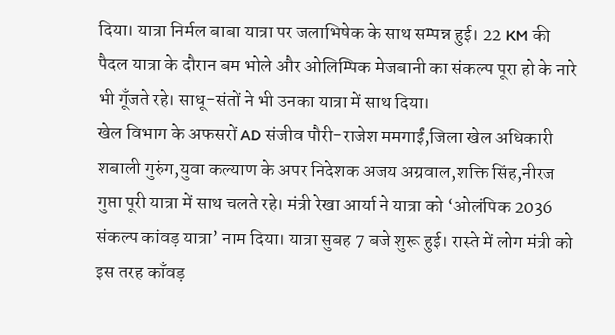दिया। यात्रा निर्मल बाबा यात्रा पर जलाभिषेक के साथ सम्पन्न हुई। 22 KM की पैदल यात्रा के दौरान बम भोले और ओलिम्पिक मेजबानी का संकल्प पूरा हो के नारे भी गूँजते रहे। साधू-संतों ने भी उनका यात्रा में साथ दिया।
खेल विभाग के अफसरों AD संजीव पौरी-राजेश ममगाईं,जिला खेल अधिकारी शबाली गुरुंग,युवा कल्याण के अपर निदेशक अजय अग्रवाल,शक्ति सिंह,नीरज गुप्ता पूरी यात्रा में साथ चलते रहे। मंत्री रेखा आर्या ने यात्रा को ‘ओलंपिक 2036 संकल्प कांवड़ यात्रा’ नाम दिया। यात्रा सुबह 7 बजे शुरू हुई। रास्ते में लोग मंत्री को इस तरह काँवड़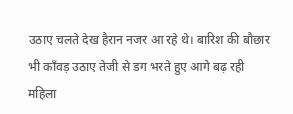उठाए चलते देख हैरान नजर आ रहे थे। बारिश की बौछार भी काँवड़ उठाए तेजी से डग भरते हुए आगे बढ़ रही महिला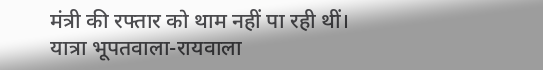मंत्री की रफ्तार को थाम नहीं पा रही थीं।
यात्रा भूपतवाला-रायवाला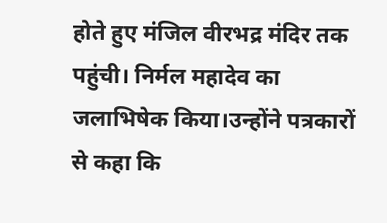होते हुए मंजिल वीरभद्र मंदिर तक पहुंची। निर्मल महादेव का जलाभिषेक किया।उन्होंने पत्रकारों से कहा कि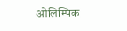ओलिम्पिक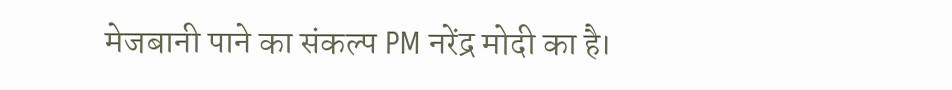मेजबानी पाने का संकल्प PM नरेंद्र मोदी का है।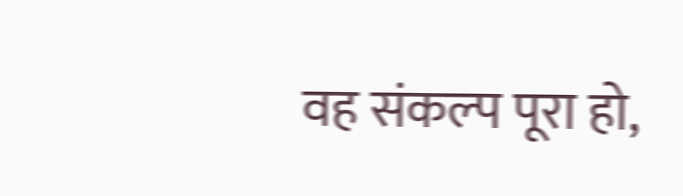वह संकल्प पूरा हो,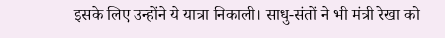इसके लिए उन्होंने ये यात्रा निकाली। साधु-संतों ने भी मंत्री रेखा को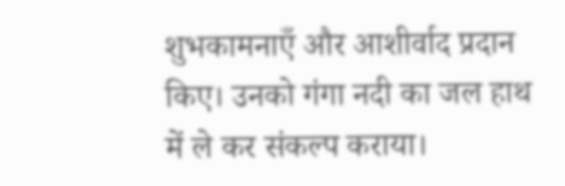शुभकामनाएँ और आशीर्वाद प्रदान किए। उनको गंगा नदी का जल हाथ में ले कर संकल्प कराया।